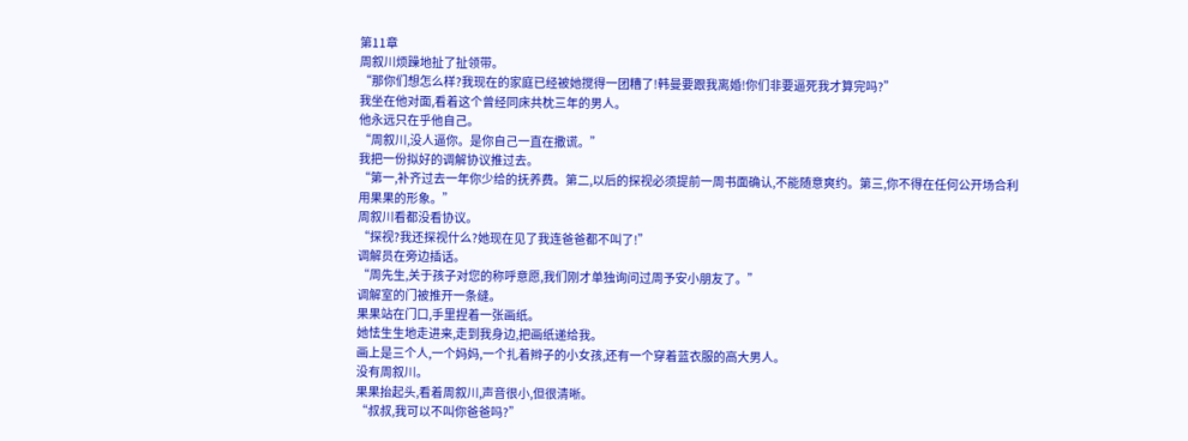第11章
周叙川烦躁地扯了扯领带。
“那你们想怎么样?我现在的家庭已经被她搅得一团糟了!韩曼要跟我离婚!你们非要逼死我才算完吗?”
我坐在他对面,看着这个曾经同床共枕三年的男人。
他永远只在乎他自己。
“周叙川,没人逼你。是你自己一直在撒谎。”
我把一份拟好的调解协议推过去。
“第一,补齐过去一年你少给的抚养费。第二,以后的探视必须提前一周书面确认,不能随意爽约。第三,你不得在任何公开场合利用果果的形象。”
周叙川看都没看协议。
“探视?我还探视什么?她现在见了我连爸爸都不叫了!”
调解员在旁边插话。
“周先生,关于孩子对您的称呼意愿,我们刚才单独询问过周予安小朋友了。”
调解室的门被推开一条缝。
果果站在门口,手里捏着一张画纸。
她怯生生地走进来,走到我身边,把画纸递给我。
画上是三个人,一个妈妈,一个扎着辫子的小女孩,还有一个穿着蓝衣服的高大男人。
没有周叙川。
果果抬起头,看着周叙川,声音很小,但很清晰。
“叔叔,我可以不叫你爸爸吗?”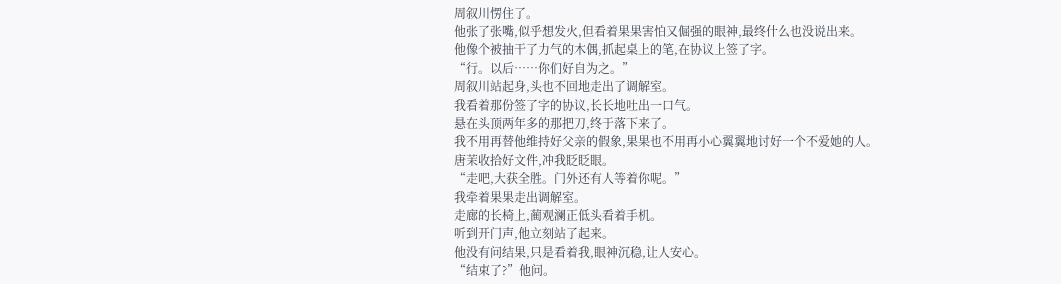周叙川愣住了。
他张了张嘴,似乎想发火,但看着果果害怕又倔强的眼神,最终什么也没说出来。
他像个被抽干了力气的木偶,抓起桌上的笔,在协议上签了字。
“行。以后……你们好自为之。”
周叙川站起身,头也不回地走出了调解室。
我看着那份签了字的协议,长长地吐出一口气。
悬在头顶两年多的那把刀,终于落下来了。
我不用再替他维持好父亲的假象,果果也不用再小心翼翼地讨好一个不爱她的人。
唐茉收拾好文件,冲我眨眨眼。
“走吧,大获全胜。门外还有人等着你呢。”
我牵着果果走出调解室。
走廊的长椅上,蔺观澜正低头看着手机。
听到开门声,他立刻站了起来。
他没有问结果,只是看着我,眼神沉稳,让人安心。
“结束了?”他问。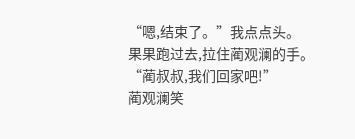“嗯,结束了。”我点点头。
果果跑过去,拉住蔺观澜的手。
“蔺叔叔,我们回家吧!”
蔺观澜笑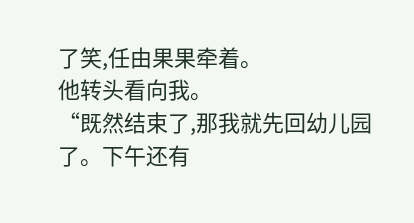了笑,任由果果牵着。
他转头看向我。
“既然结束了,那我就先回幼儿园了。下午还有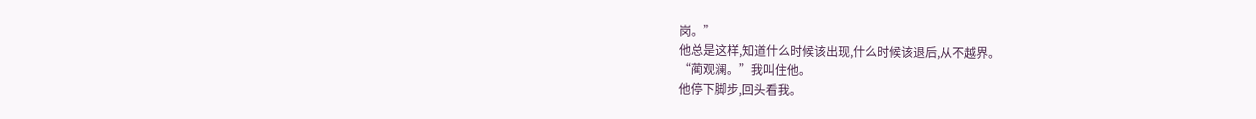岗。”
他总是这样,知道什么时候该出现,什么时候该退后,从不越界。
“蔺观澜。”我叫住他。
他停下脚步,回头看我。